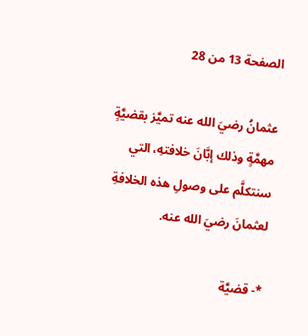الصفحة 13 من 28

عثمانُ رضيَ الله عنه تميَّز بقضيَّةٍ مهمَّةٍ وذلك إبَّانَ خلافتهِ، التي سنتكلَّم على وصولِ هذه الخلافةِ لعثمانَ رضيَ الله عنه.

*- قضيَّة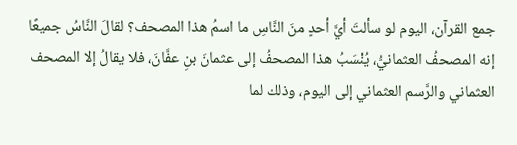جمع القرآن، اليوم لو سألتَ أيَّ أحدٍ منَ النَّاسِ ما اسمُ هذا المصحف؟ لقالَ النَّاسُ جميعًا إنه المصحفُ العثمانيُّ، يُنْسَبُ هذا المصحفُ إلى عثمانَ بنِ عفَّانَ، فلا يقالُ إلا المصحف العثماني والرَّسم العثماني إلى اليوم، وذلك لما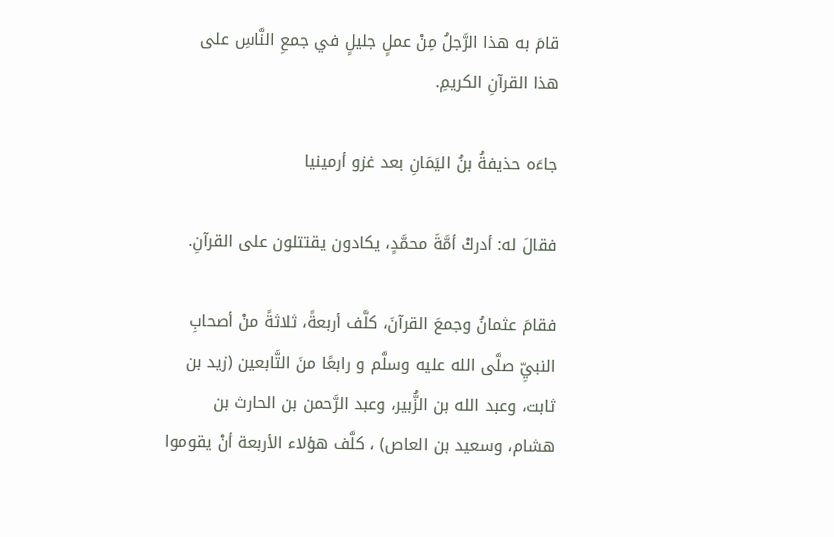قامَ به هذا الرَّجلُ مِنْ عملٍ جليلٍ في جمعِ النَّاسِ على هذا القرآنِ الكريمِ.

جاءَه حذيفةُ بنُ اليَمَانِ بعد غزو أرمينيا

فقالَ له: أدركْ أمَّةَ محمَّدٍ، يكادون يقتتلون على القرآنِ.

فقامَ عثمانُ وجمعَ القرآنَ، كلَّف أربعةً، ثلاثةً منْ أصحابِ النبيِّ صلَّى الله عليه وسلَّم و رابعًا منَ التَّابعين (زيد بن ثابت، وعبد الله بن الزُّبير، وعبد الرَّحمن بن الحارث بن هشام، وسعيد بن العاص) ، كلَّف هؤلاء الأربعة أنْ يقوموا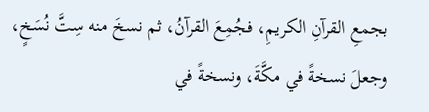بجمعِ القرآنِ الكريمِ، فجُمِعَ القرآنُ، ثم نسخَ منه سِتَّ نُسَخٍ، وجعلَ نسخةً في مكَّةَ، ونسخةً في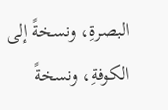البصرةِ، ونسخةً إلى الكوفةِ، ونسخةً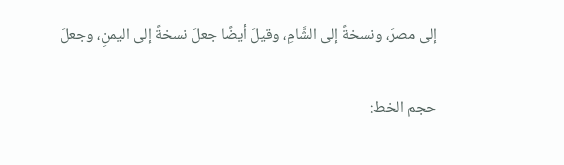إلى مصرَ، ونسخةً إلى الشَّامِ، وقيلَ أيضًا جعلَ نسخةً إلى اليمنِ، وجعلَ

حجم الخط: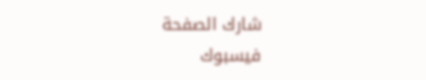شارك الصفحة
فيسبوك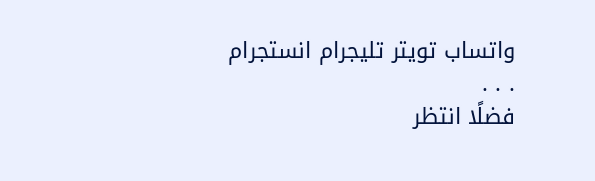واتساب تويتر تليجرام انستجرام
. . .
فضلًا انتظر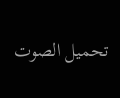تحميل الصوت